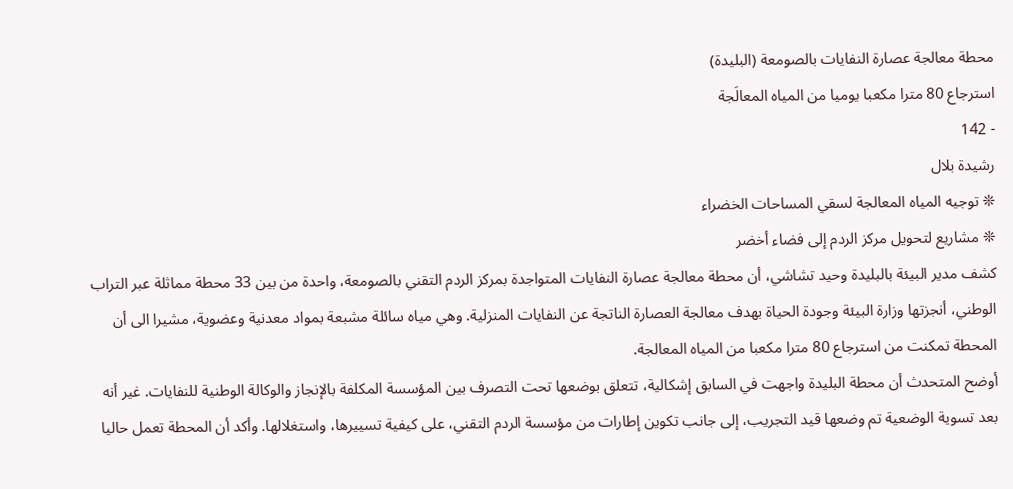محطة معالجة عصارة النفايات بالصومعة (البليدة)
استرجاع 80 مترا مكعبا يوميا من المياه المعالَجة
- 142
رشيدة بلال
❊ توجيه المياه المعالجة لسقي المساحات الخضراء
❊ مشاريع لتحويل مركز الردم إلى فضاء أخضر
كشف مدير البيئة بالبليدة وحيد تشاشي، أن محطة معالجة عصارة النفايات المتواجدة بمركز الردم التقني بالصومعة، واحدة من بين 33 محطة مماثلة عبر التراب الوطني، أنجزتها وزارة البيئة وجودة الحياة بهدف معالجة العصارة الناتجة عن النفايات المنزلية. وهي مياه سائلة مشبعة بمواد معدنية وعضوية، مشيرا الى أن المحطة تمكنت من استرجاع 80 مترا مكعبا من المياه المعالجة.
أوضح المتحدث أن محطة البليدة واجهت في السابق إشكالية، تتعلق بوضعها تحت التصرف بين المؤسسة المكلفة بالإنجاز والوكالة الوطنية للنفايات. غير أنه بعد تسوية الوضعية تم وضعها قيد التجريب، إلى جانب تكوين إطارات من مؤسسة الردم التقني، على كيفية تسييرها، واستغلالها. وأكد أن المحطة تعمل حاليا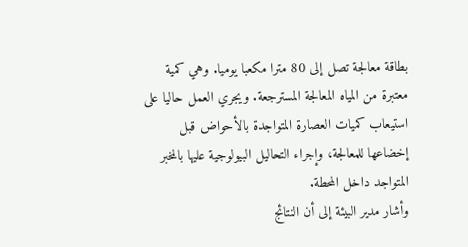بطاقة معالجة تصل إلى 80 مترا مكعبا يوميا. وهي كمية معتبرة من المياه المعالجة المسترجعة. ويجري العمل حاليا على استيعاب كميات العصارة المتواجدة بالأحواض قبل إخضاعها للمعالجة، وإجراء التحاليل البيولوجية عليها بالمخبر المتواجد داخل المحطة.
وأشار مدير البيئة إلى أن النتائج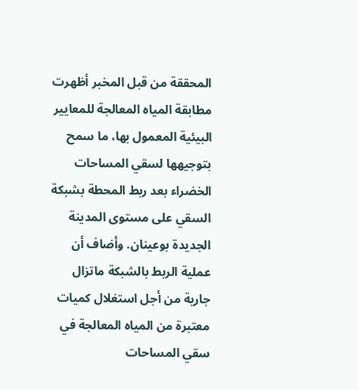المحققة من قبل المخبر أظهرت مطابقة المياه المعالجة للمعايير البيئية المعمول بها، ما سمح بتوجيهها لسقي المساحات الخضراء بعد ربط المحطة بشبكة السقي على مستوى المدينة الجديدة بوعينان. وأضاف أن عملية الربط بالشبكة ماتزال جارية من أجل استغلال كميات معتبرة من المياه المعالجة في سقي المساحات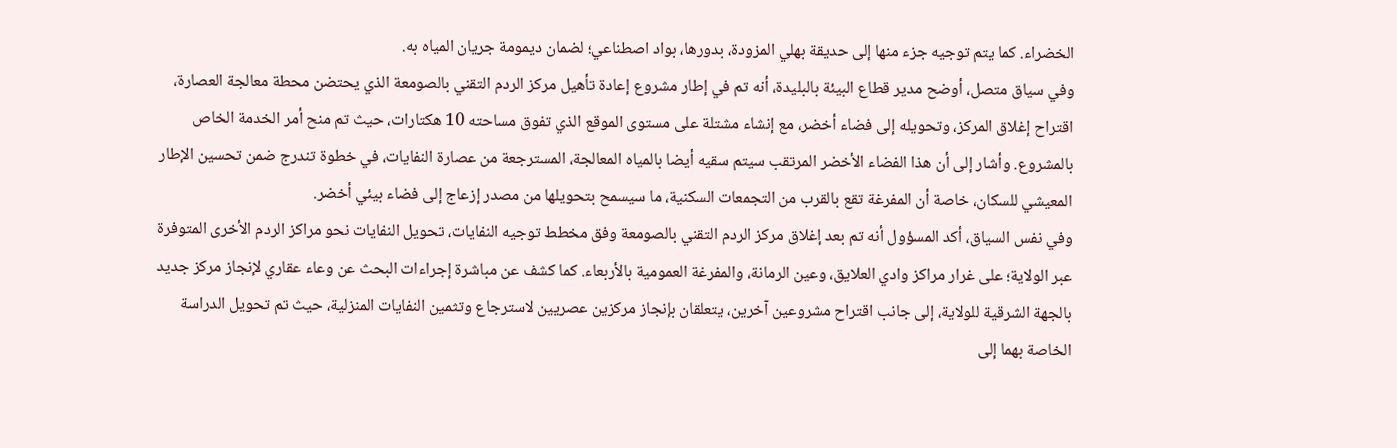الخضراء. كما يتم توجيه جزء منها إلى حديقة بهلي المزودة، بدورها، بواد اصطناعي؛ لضمان ديمومة جريان المياه به.
وفي سياق متصل، أوضح مدير قطاع البيئة بالبليدة، أنه تم في إطار مشروع إعادة تأهيل مركز الردم التقني بالصومعة الذي يحتضن محطة معالجة العصارة، اقتراح إغلاق المركز، وتحويله إلى فضاء أخضر، مع إنشاء مشتلة على مستوى الموقع الذي تفوق مساحته 10 هكتارات، حيث تم منح أمر الخدمة الخاص بالمشروع. وأشار إلى أن هذا الفضاء الأخضر المرتقب سيتم سقيه أيضا بالمياه المعالجة، المسترجعة من عصارة النفايات، في خطوة تندرج ضمن تحسين الإطار المعيشي للسكان، خاصة أن المفرغة تقع بالقرب من التجمعات السكنية، ما سيسمح بتحويلها من مصدر إزعاج إلى فضاء بيئي أخضر.
وفي نفس السياق، أكد المسؤول أنه تم بعد إغلاق مركز الردم التقني بالصومعة وفق مخطط توجيه النفايات، تحويل النفايات نحو مراكز الردم الأخرى المتوفرة عبر الولاية؛ على غرار مراكز وادي العلايق، وعين الرمانة، والمفرغة العمومية بالأربعاء. كما كشف عن مباشرة إجراءات البحث عن وعاء عقاري لإنجاز مركز جديد بالجهة الشرقية للولاية، إلى جانب اقتراح مشروعين آخرين، يتعلقان بإنجاز مركزين عصريين لاسترجاع وتثمين النفايات المنزلية، حيث تم تحويل الدراسة الخاصة بهما إلى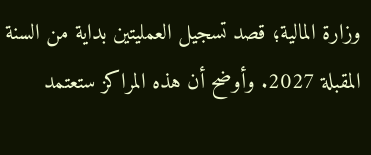وزارة المالية؛ قصد تسجيل العمليتين بداية من السنة المقبلة 2027. وأوضح أن هذه المراكز ستعتمد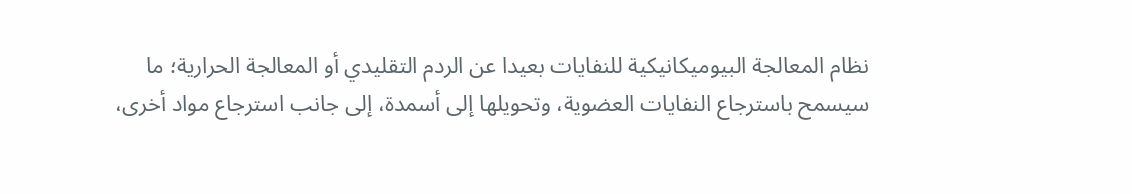نظام المعالجة البيوميكانيكية للنفايات بعيدا عن الردم التقليدي أو المعالجة الحرارية؛ ما سيسمح باسترجاع النفايات العضوية، وتحويلها إلى أسمدة، إلى جانب استرجاع مواد أخرى،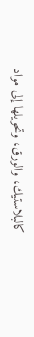كالبلاستيك، والورق، وتحويلها إلى مواد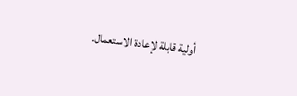أولية قابلة لإعادة الاستعمال.